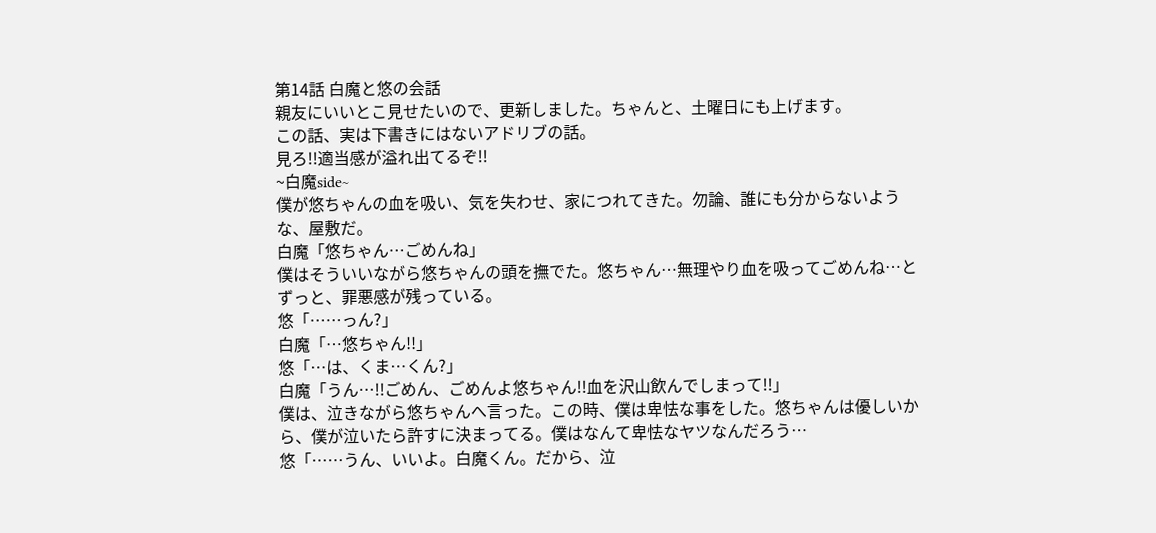第14話 白魔と悠の会話
親友にいいとこ見せたいので、更新しました。ちゃんと、土曜日にも上げます。
この話、実は下書きにはないアドリブの話。
見ろ!!適当感が溢れ出てるぞ!!
~白魔side~
僕が悠ちゃんの血を吸い、気を失わせ、家につれてきた。勿論、誰にも分からないような、屋敷だ。
白魔「悠ちゃん…ごめんね」
僕はそういいながら悠ちゃんの頭を撫でた。悠ちゃん…無理やり血を吸ってごめんね…とずっと、罪悪感が残っている。
悠「……っん?」
白魔「…悠ちゃん!!」
悠「…は、くま…くん?」
白魔「うん…!!ごめん、ごめんよ悠ちゃん!!血を沢山飲んでしまって!!」
僕は、泣きながら悠ちゃんへ言った。この時、僕は卑怯な事をした。悠ちゃんは優しいから、僕が泣いたら許すに決まってる。僕はなんて卑怯なヤツなんだろう…
悠「……うん、いいよ。白魔くん。だから、泣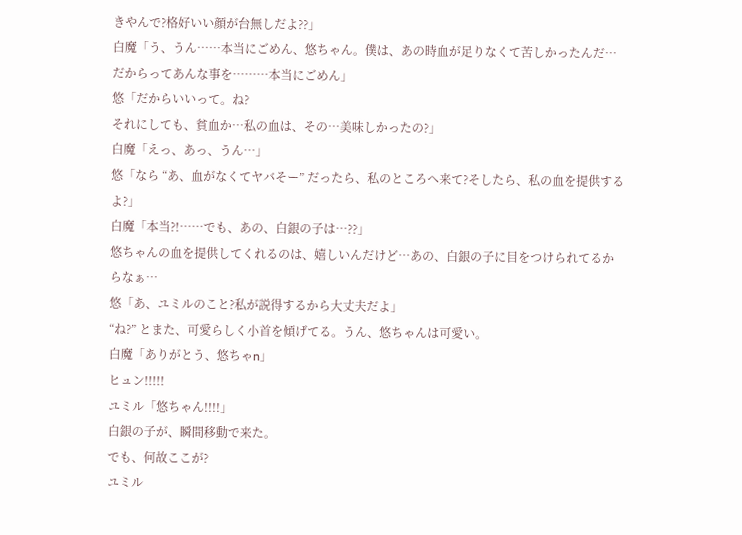きやんで?格好いい顔が台無しだよ??」
白魔「う、うん……本当にごめん、悠ちゃん。僕は、あの時血が足りなくて苦しかったんだ…だからってあんな事を………本当にごめん」
悠「だからいいって。ね?
それにしても、貧血か…私の血は、その…美味しかったの?」
白魔「えっ、あっ、うん…」
悠「なら “あ、血がなくてヤバそー” だったら、私のところへ来て?そしたら、私の血を提供するよ?」
白魔「本当?!……でも、あの、白銀の子は…??」
悠ちゃんの血を提供してくれるのは、嬉しいんだけど…あの、白銀の子に目をつけられてるからなぁ…
悠「あ、ユミルのこと?私が説得するから大丈夫だよ」
“ね?” とまた、可愛らしく小首を傾げてる。うん、悠ちゃんは可愛い。
白魔「ありがとう、悠ちゃn」
ヒュン!!!!!
ユミル「悠ちゃん!!!!」
白銀の子が、瞬間移動で来た。
でも、何故ここが?
ユミル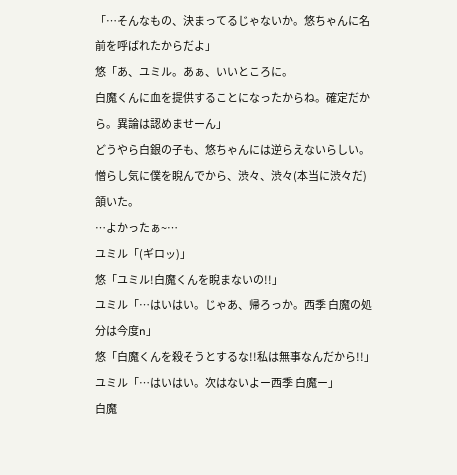「…そんなもの、決まってるじゃないか。悠ちゃんに名前を呼ばれたからだよ」
悠「あ、ユミル。あぁ、いいところに。
白魔くんに血を提供することになったからね。確定だから。異論は認めませーん」
どうやら白銀の子も、悠ちゃんには逆らえないらしい。憎らし気に僕を睨んでから、渋々、渋々(本当に渋々だ)頷いた。
…よかったぁ~…
ユミル「(ギロッ)」
悠「ユミル!白魔くんを睨まないの!!」
ユミル「…はいはい。じゃあ、帰ろっか。西季 白魔の処分は今度n」
悠「白魔くんを殺そうとするな!!私は無事なんだから!!」
ユミル「…はいはい。次はないよー西季 白魔ー」
白魔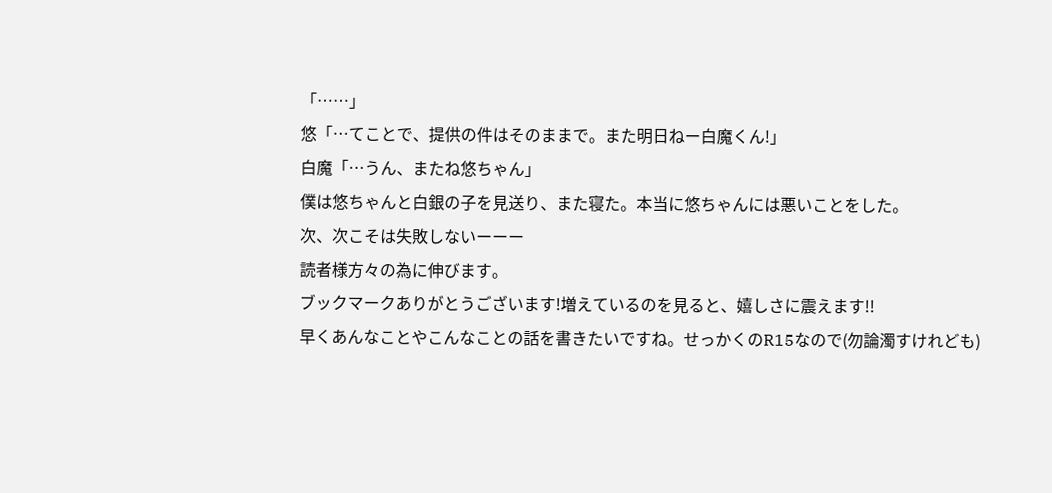「……」
悠「…てことで、提供の件はそのままで。また明日ねー白魔くん!」
白魔「…うん、またね悠ちゃん」
僕は悠ちゃんと白銀の子を見送り、また寝た。本当に悠ちゃんには悪いことをした。
次、次こそは失敗しないーーー
読者様方々の為に伸びます。
ブックマークありがとうございます!増えているのを見ると、嬉しさに震えます!!
早くあんなことやこんなことの話を書きたいですね。せっかくのR15なので(勿論濁すけれども)